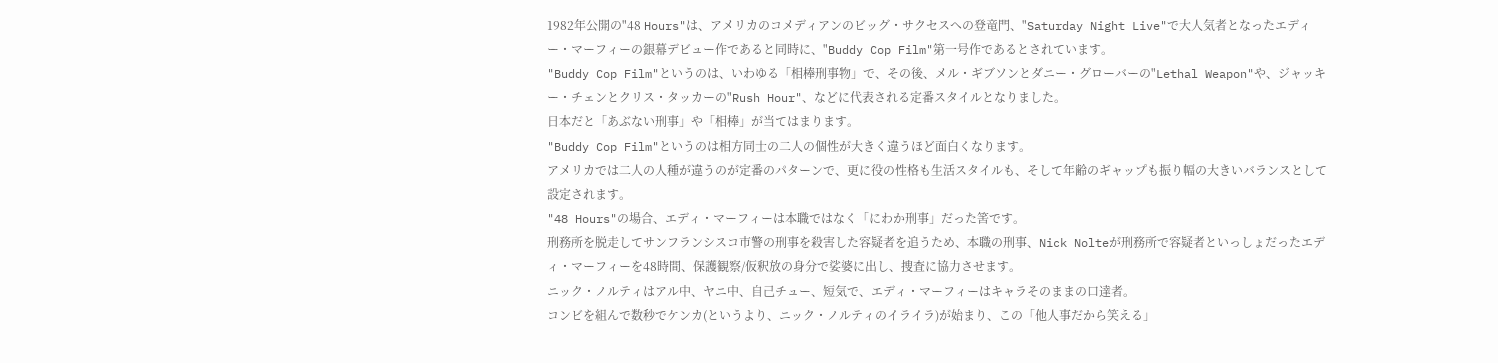1982年公開の"48 Hours"は、アメリカのコメディアンのビッグ・サクセスへの登竜門、"Saturday Night Live"で大人気者となったエディー・マーフィーの銀幕デビュー作であると同時に、"Buddy Cop Film"第一号作であるとされています。
"Buddy Cop Film"というのは、いわゆる「相棒刑事物」で、その後、メル・ギブソンとダニー・グローバーの"Lethal Weapon"や、ジャッキー・チェンとクリス・タッカーの"Rush Hour"、などに代表される定番スタイルとなりました。
日本だと「あぶない刑事」や「相棒」が当てはまります。
"Buddy Cop Film"というのは相方同士の二人の個性が大きく違うほど面白くなります。
アメリカでは二人の人種が違うのが定番のパターンで、更に役の性格も生活スタイルも、そして年齢のギャップも振り幅の大きいバランスとして設定されます。
"48 Hours"の場合、エディ・マーフィーは本職ではなく「にわか刑事」だった筈です。
刑務所を脱走してサンフランシスコ市警の刑事を殺害した容疑者を追うため、本職の刑事、Nick Nolteが刑務所で容疑者といっしょだったエディ・マーフィーを48時間、保護観察/仮釈放の身分で娑婆に出し、捜査に協力させます。
ニック・ノルティはアル中、ヤニ中、自己チュー、短気で、エディ・マーフィーはキャラそのままの口達者。
コンビを組んで数秒でケンカ(というより、ニック・ノルティのイライラ)が始まり、この「他人事だから笑える」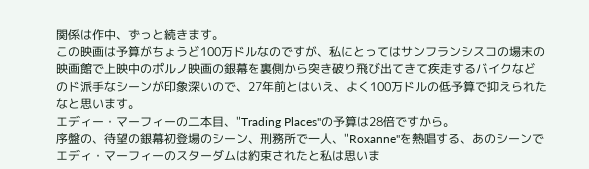関係は作中、ずっと続きます。
この映画は予算がちょうど100万ドルなのですが、私にとってはサンフランシスコの場末の映画館で上映中のポルノ映画の銀幕を裏側から突き破り飛び出てきて疾走するバイクなどのド派手なシーンが印象深いので、27年前とはいえ、よく100万ドルの低予算で抑えられたなと思います。
エディー・マーフィーの二本目、"Trading Places"の予算は28倍ですから。
序盤の、待望の銀幕初登場のシーン、刑務所で一人、"Roxanne"を熱唱する、あのシーンでエディ・マーフィーのスターダムは約束されたと私は思いま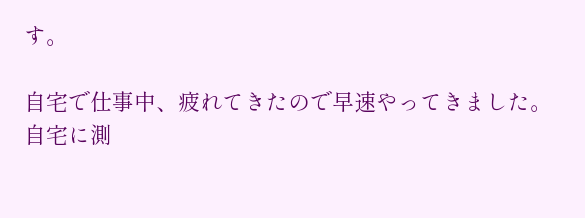す。

自宅で仕事中、疲れてきたので早速やってきました。
自宅に測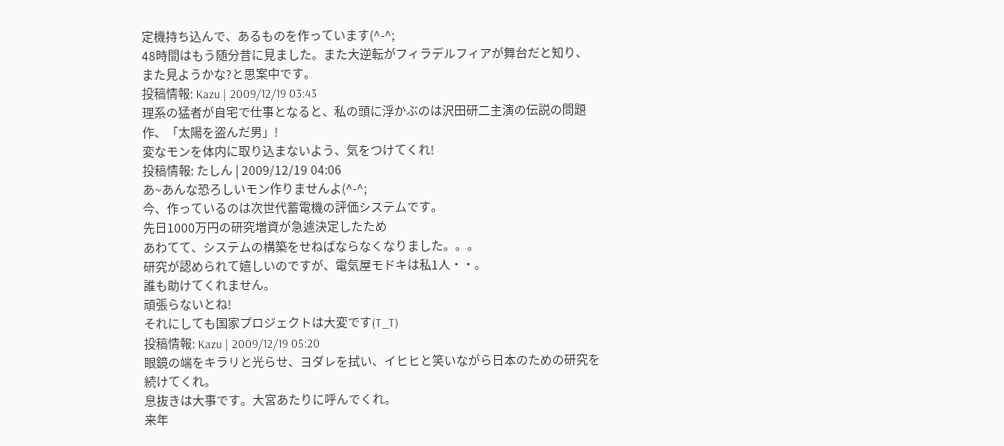定機持ち込んで、あるものを作っています(^-^;
48時間はもう随分昔に見ました。また大逆転がフィラデルフィアが舞台だと知り、
また見ようかな?と思案中です。
投稿情報: Kazu | 2009/12/19 03:43
理系の猛者が自宅で仕事となると、私の頭に浮かぶのは沢田研二主演の伝説の問題作、「太陽を盗んだ男」!
変なモンを体内に取り込まないよう、気をつけてくれ!
投稿情報: たしん | 2009/12/19 04:06
あ~あんな恐ろしいモン作りませんよ(^-^;
今、作っているのは次世代蓄電機の評価システムです。
先日1000万円の研究増資が急遽決定したため
あわてて、システムの構築をせねばならなくなりました。。。
研究が認められて嬉しいのですが、電気屋モドキは私1人・・。
誰も助けてくれません。
頑張らないとね!
それにしても国家プロジェクトは大変です(T_T)
投稿情報: Kazu | 2009/12/19 05:20
眼鏡の端をキラリと光らせ、ヨダレを拭い、イヒヒと笑いながら日本のための研究を続けてくれ。
息抜きは大事です。大宮あたりに呼んでくれ。
来年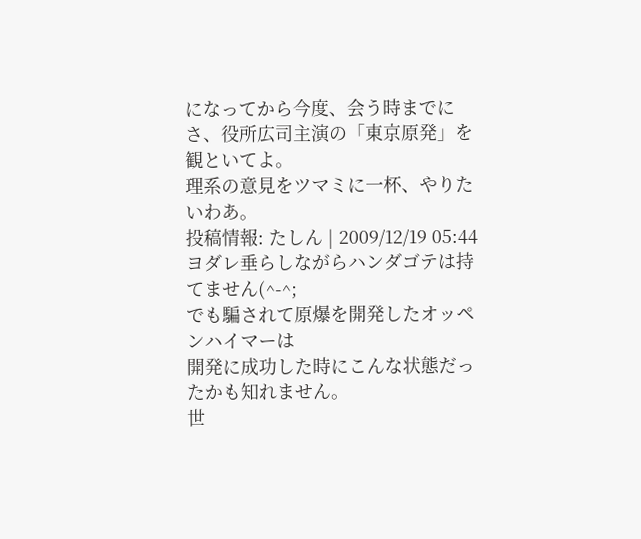になってから今度、会う時までにさ、役所広司主演の「東京原発」を観といてよ。
理系の意見をツマミに一杯、やりたいわあ。
投稿情報: たしん | 2009/12/19 05:44
ヨダレ垂らしながらハンダゴテは持てません(^-^;
でも騙されて原爆を開発したオッペンハイマーは
開発に成功した時にこんな状態だったかも知れません。
世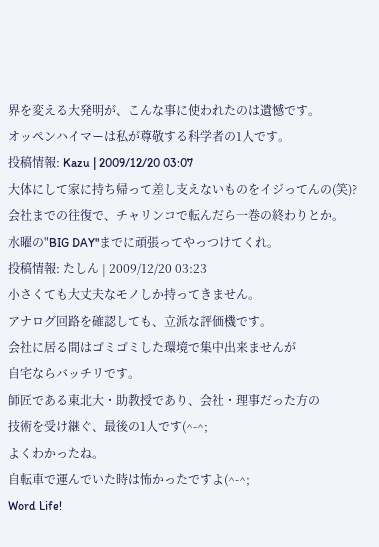界を変える大発明が、こんな事に使われたのは遺憾です。
オッペンハイマーは私が尊敬する科学者の1人です。
投稿情報: Kazu | 2009/12/20 03:07
大体にして家に持ち帰って差し支えないものをイジってんの(笑)?
会社までの往復で、チャリンコで転んだら一巻の終わりとか。
水曜の"BIG DAY"までに頑張ってやっつけてくれ。
投稿情報: たしん | 2009/12/20 03:23
小さくても大丈夫なモノしか持ってきません。
アナログ回路を確認しても、立派な評価機です。
会社に居る間はゴミゴミした環境で集中出来ませんが
自宅ならバッチリです。
師匠である東北大・助教授であり、会社・理事だった方の
技術を受け継ぐ、最後の1人です(^-^;
よくわかったね。
自転車で運んでいた時は怖かったですよ(^-^;
Word Life!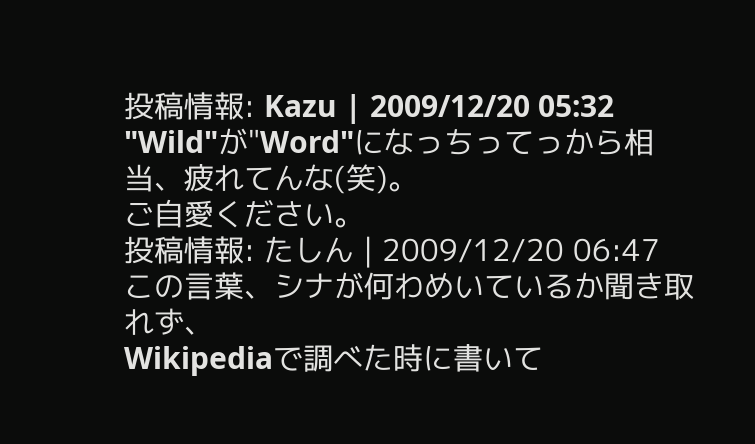投稿情報: Kazu | 2009/12/20 05:32
"Wild"が"Word"になっちってっから相当、疲れてんな(笑)。
ご自愛ください。
投稿情報: たしん | 2009/12/20 06:47
この言葉、シナが何わめいているか聞き取れず、
Wikipediaで調べた時に書いて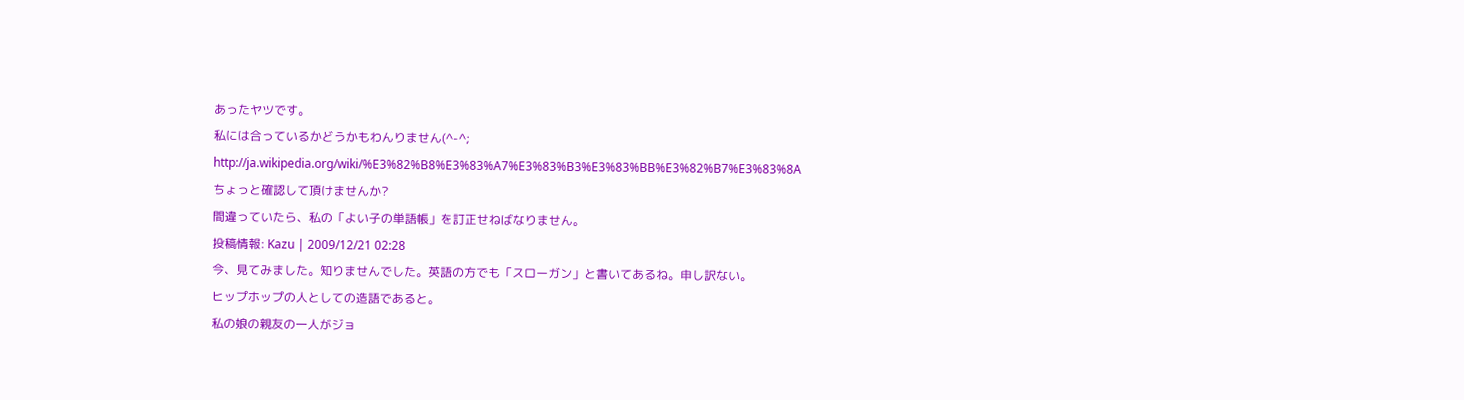あったヤツです。
私には合っているかどうかもわんりません(^-^;
http://ja.wikipedia.org/wiki/%E3%82%B8%E3%83%A7%E3%83%B3%E3%83%BB%E3%82%B7%E3%83%8A
ちょっと確認して頂けませんか?
間違っていたら、私の「よい子の単語帳」を訂正せねばなりません。
投稿情報: Kazu | 2009/12/21 02:28
今、見てみました。知りませんでした。英語の方でも「スローガン」と書いてあるね。申し訳ない。
ヒップホップの人としての造語であると。
私の娘の親友の一人がジョ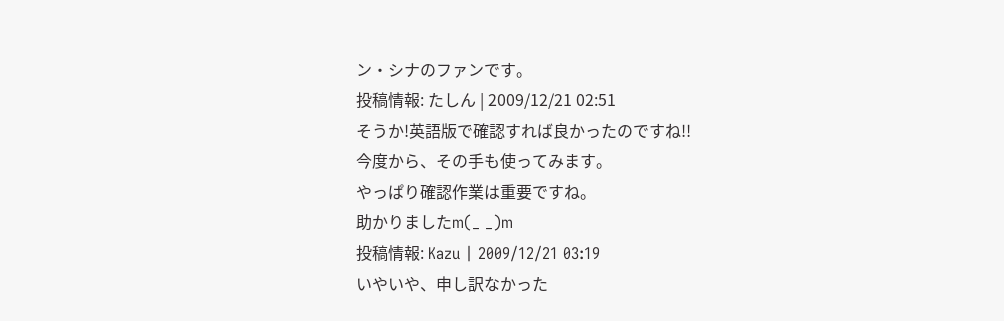ン・シナのファンです。
投稿情報: たしん | 2009/12/21 02:51
そうか!英語版で確認すれば良かったのですね!!
今度から、その手も使ってみます。
やっぱり確認作業は重要ですね。
助かりましたm(_ _)m
投稿情報: Kazu | 2009/12/21 03:19
いやいや、申し訳なかった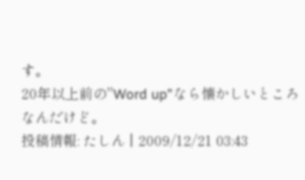す。
20年以上前の"Word up"なら懐かしいところなんだけど。
投稿情報: たしん | 2009/12/21 03:43